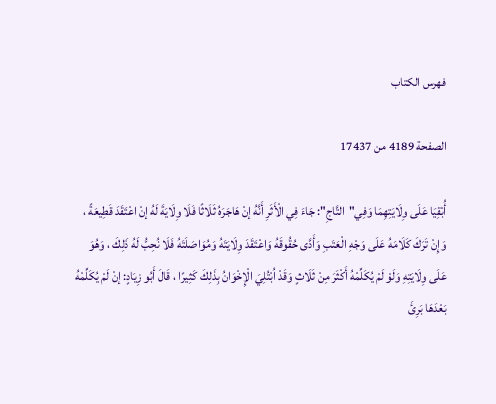فهرس الكتاب

الصفحة 4189 من 17437

أُبْقِيَا عَلَى وِلَايَتِهِمَا وَفِي"التَّاجِ": جَاءَ فِي الْأَثَرِ أَنَّهُ إنْ هَاجَرَهُ ثَلَاثًا فَلَا وِلَايَةَ لَهُ إنْ اعْتَقَدَ قَطِيعَةً ، وَإِنْ تَرَكَ كَلَامَهُ عَلَى وَجْهِ الْعَتَبِ وَأَدَّى حُقُوقَهُ وَاعْتَقَدَ وِلَايَتَهُ وَمُوَاصَلَتَهُ فَلَا نُحِبُّ لَهُ ذَلِكَ ، وَهُوَ عَلَى وِلَايَتِهِ وَلَوْ لَمْ يُكَلِّمْهُ أَكْثَرَ مِنْ ثَلَاثٍ وَقَدْ اُبْتُلِيَ الْإِخْوَانُ بِذَلِكَ كَثِيرًا ، قَالَ أَبُو زِيَادٍ: إنْ لَمْ يُكَلِّمْهُ بَعْدَهَا بَرِئَ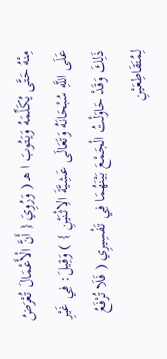مِنْهُ حَتَّى يُكَلِّمَهُ وَيَتُوبَ ا هـ ( وَرُوِيَ { أَنَّ الْأَعْمَالَ تُعْرَضُ عَلَى اللَّهِ سُبْحَانَهُ وَتَعَالَى عَشِيَّةَ الِاثْنَيْنِ } ) وَقِيلَ: فِي غَيْرِ ذَلِكَ وَقَدْ حَاوَلْتُ الْجَمْعَ بَيْنَهُمَا فِي تَفْسِيرِي ( فَلَا تُرْفَعُ لِمُتَقَاطِعَيْنِ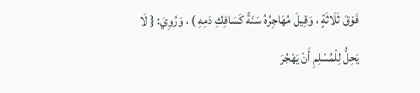فَوْقَ ثَلَاثَةٍ ، وَقِيلَ مُهَاجِرُهُ سَنَةً كَسَافِكِ دَمِهِ ) ، وَرُوِيَ: { لَا يَحِلُّ لِلْمُسْلِمِ أَنْ يَهْجُرَ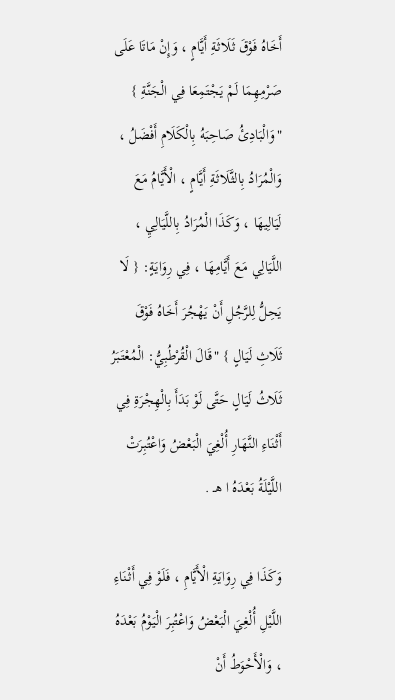أَخَاهُ فَوْقَ ثَلَاثَةِ أَيَّامٍ ، وَإِنْ مَاتَا عَلَى صَرْمِهِمَا لَمْ يَجْتَمِعَا فِي الْجَنَّةِ } "وَالْبَادِئُ صَاحِبَهُ بِالْكَلَامِ أَفْضَلُ ، وَالْمُرَادُ بِالثَّلَاثَةِ أَيَّامٍ ، الْأَيَّامُ مَعَ لَيَالِيهَا ، وَكَذَا الْمُرَادُ بِاللَّيَالِيِ ، اللَّيَالِي مَعَ أَيَّامِهَا ، فِي رِوَايَةٍ: { لَا يَحِلُّ لِلرَّجُلِ أَنْ يَهْجُرَ أَخَاهُ فَوْقَ ثَلَاثِ لَيَالٍ } "قَالَ الْقُرْطُبِيُّ: الْمُعْتَبَرُ ثَلَاثُ لَيَالٍ حَتَّى لَوْ بَدَأَ بِالْهِجْرَةِ فِي أَثْنَاءِ النَّهَارِ أُلْغِيَ الْبَعْضُ وَاعْتُبِرَتْ اللَّيْلَةُ بَعْدَهُ ا هـ .

وَكَذَا فِي رِوَايَةِ الْأَيَّامِ ، فَلَوْ فِي أَثْنَاءِ اللَّيْلِ أُلْغِيَ الْبَعْضُ وَاعْتُبِرَ الْيَوْمُ بَعْدَهُ ، وَالْأَحْوَطُ أَنْ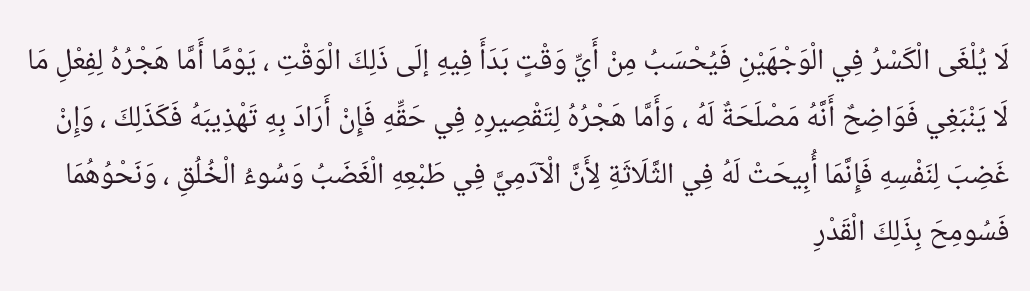لَا يُلْغَى الْكَسْرُ فِي الْوَجْهَيْنِ فَيُحْسَبُ مِنْ أَيِّ وَقْتٍ بَدَأَ فِيهِ إلَى ذَلِكَ الْوَقْتِ ، يَوْمًا أَمَّا هَجْرُهُ لِفِعْلِ مَا لَا يَنْبَغِي فَوَاضِحٌ أَنَّهُ مَصْلَحَةٌ لَهُ ، وَأَمَّا هَجْرُهُ لِتَقْصِيرِهِ فِي حَقِّهِ فَإِنْ أَرَادَ بِهِ تَهْذِيبَهُ فَكَذَلِكَ ، وَإِنْ غَضِبَ لِنَفْسِهِ فَإِنَّمَا أُبِيحَتْ لَهُ فِي الثَّلَاثَةِ لِأَنَّ الْآدَمِيَّ فِي طَبْعِهِ الْغَضَبُ وَسُوءُ الْخُلُقِ ، وَنَحْوُهُمَا فَسُومِحَ بِذَلِكَ الْقَدْرِ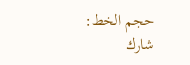حجم الخط:
شارك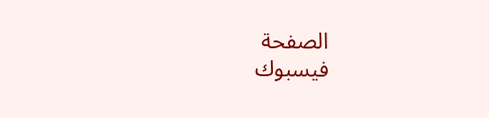الصفحة
فيسبوك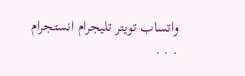واتساب تويتر تليجرام انستجرام
. . .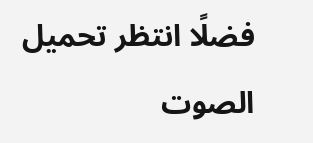فضلًا انتظر تحميل الصوت